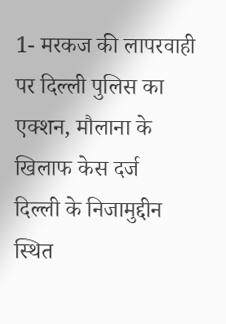1- मरकज की लापरवाही पर दिल्ली पुलिस का एक्शन, मौलाना के खिलाफ केस दर्ज
दिल्ली के निजामुद्दीन स्थित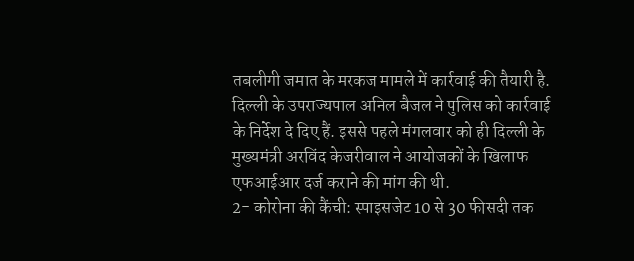तबलीगी जमात के मरकज मामले में कार्रवाई की तैयारी है. दिल्ली के उपराज्यपाल अनिल बैजल ने पुलिस को कार्रवाई के निर्देश दे दिए हैं. इससे पहले मंगलवार को ही दिल्ली के मुख्यमंत्री अरविंद केजरीवाल ने आयोजकों के खिलाफ एफआईआर दर्ज कराने की मांग की थी.
2- कोरोना की कैंची: स्पाइसजेट 10 से 30 फीसदी तक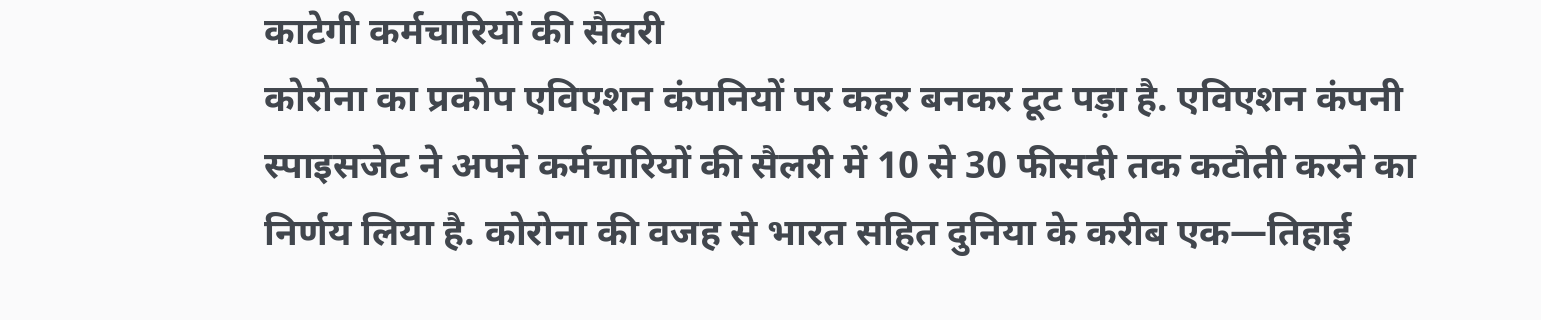काटेगी कर्मचारियों की सैलरी
कोरोना का प्रकोप एविएशन कंपनियों पर कहर बनकर टूट पड़ा है. एविएशन कंपनी स्पाइसजेट ने अपने कर्मचारियों की सैलरी में 10 से 30 फीसदी तक कटौती करने का निर्णय लिया है. कोरोना की वजह से भारत सहित दुनिया के करीब एक—तिहाई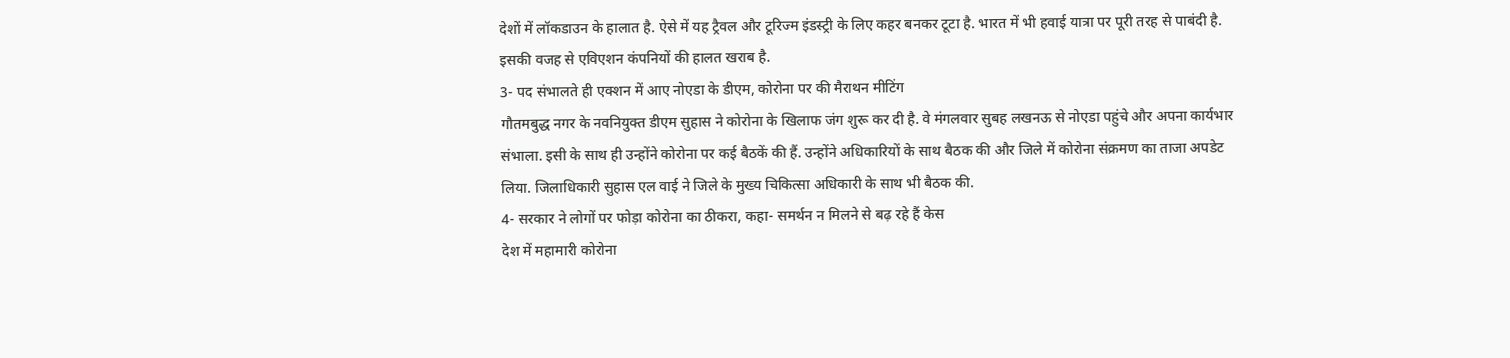देशों में लॉकडाउन के हालात है. ऐसे में यह ट्रैवल और टूरिज्म इंडस्ट्री के लिए कहर बनकर टूटा है. भारत में भी हवाई यात्रा पर पूरी तरह से पाबंदी है. इसकी वजह से एविएशन कंपनियों की हालत खराब है.
3- पद संभालते ही एक्शन में आए नोएडा के डीएम, कोरोना पर की मैराथन मीटिंग
गौतमबुद्ध नगर के नवनियुक्त डीएम सुहास ने कोरोना के खिलाफ जंग शुरू कर दी है. वे मंगलवार सुबह लखनऊ से नोएडा पहुंचे और अपना कार्यभार संभाला. इसी के साथ ही उन्होंने कोरोना पर कई बैठकें की हैं. उन्होंने अधिकारियों के साथ बैठक की और जिले में कोरोना संक्रमण का ताजा अपडेट लिया. जिलाधिकारी सुहास एल वाई ने जिले के मुख्य चिकित्सा अधिकारी के साथ भी बैठक की.
4- सरकार ने लोगों पर फोड़ा कोरोना का ठीकरा, कहा- समर्थन न मिलने से बढ़ रहे हैं केस
देश में महामारी कोरोना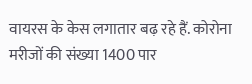वायरस के केस लगातार बढ़ रहे हैं. कोरोना मरीजों की संख्या 1400 पार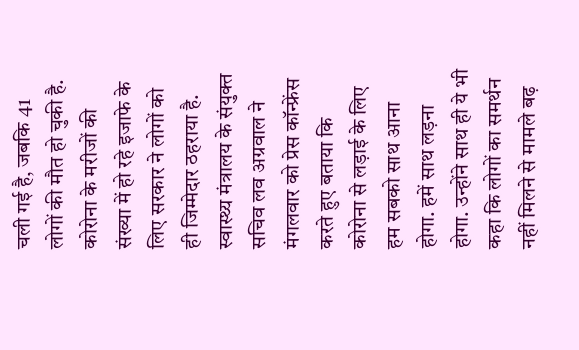चली गई है, जबकि 41 लोगों की मौत हो चुकी है. कोरोना के मरीजों की संख्या में हो रहे इजाफे के लिए सरकार ने लोगों को ही जिम्मेदार ठहराया है. स्वास्थ्य मंत्रालय के संयुक्त सचिव लव अग्रवाल ने मंगलवार को प्रेस कॉन्फ्रेंस करते हुए बताया कि कोरोना से लड़ाई के लिए हम सबको साथ आना होगा. हमें साथ लड़ना होगा. उन्होंने साथ ही ये भी कहा कि लोगों का समर्थन नहीं मिलने से मामले बढ़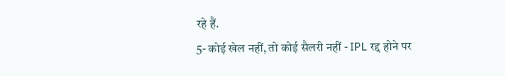रहे हैं.
5- कोई खेल नहीं, तो कोई सैलरी नहीं - IPL रद्द होने पर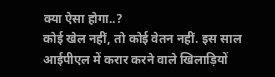क्या ऐसा होगा..?
कोई खेल नहीं, तो कोई वेतन नहीं. इस साल आईपीएल में करार करने वाले खिलाड़ियों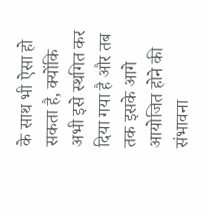के साथ भी ऐसा हो सकता है, क्योंकि अभी इसे स्थगित कर दिया गया है और तब तक इसके आगे आयोजित होने की संभावना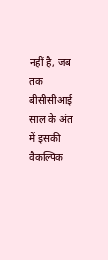नहीं है, जब तक बीसीसीआई साल के अंत में इसकी वैकल्पिक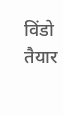विंडो तैयार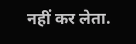नहीं कर लेता.